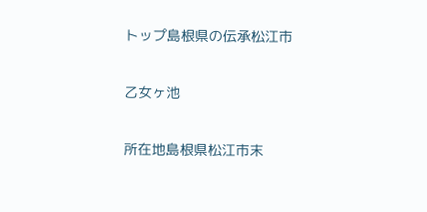トップ島根県の伝承松江市

乙女ヶ池

所在地島根県松江市末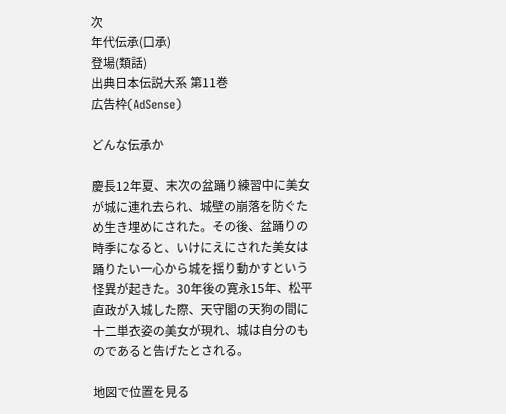次
年代伝承(口承)
登場(類話)
出典日本伝説大系 第11巻
広告枠(AdSense)

どんな伝承か

慶長12年夏、末次の盆踊り練習中に美女が城に連れ去られ、城壁の崩落を防ぐため生き埋めにされた。その後、盆踊りの時季になると、いけにえにされた美女は踊りたい一心から城を揺り動かすという怪異が起きた。30年後の寛永15年、松平直政が入城した際、天守閣の天狗の間に十二単衣姿の美女が現れ、城は自分のものであると告げたとされる。

地図で位置を見る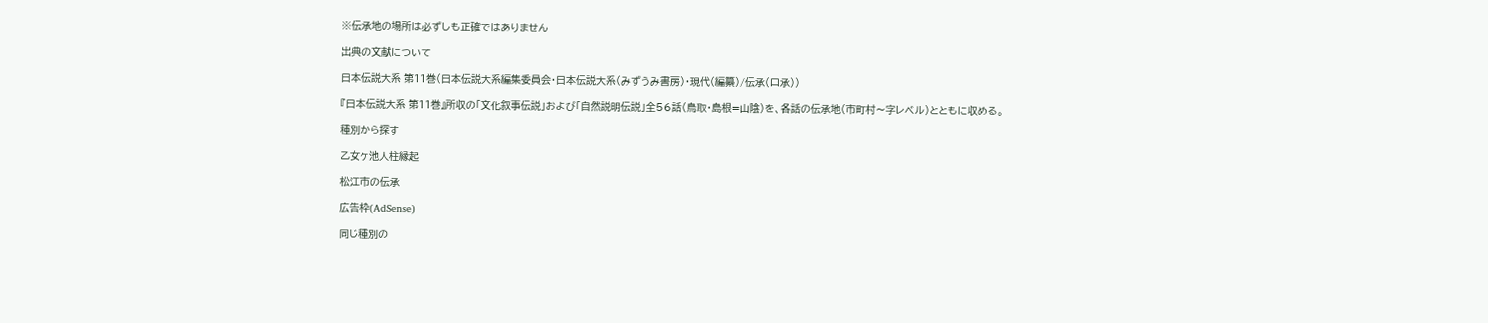※伝承地の場所は必ずしも正確ではありません

出典の文献について

日本伝説大系 第11巻(日本伝説大系編集委員会・日本伝説大系(みずうみ書房)・現代(編纂)/伝承(口承))

『日本伝説大系 第11巻』所収の「文化叙事伝説」および「自然説明伝説」全56話(鳥取・島根=山陰)を、各話の伝承地(市町村〜字レベル)とともに収める。

種別から探す

乙女ヶ池人柱縁起

松江市の伝承

広告枠(AdSense)

同じ種別の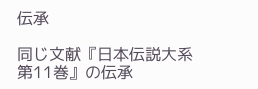伝承

同じ文献『日本伝説大系 第11巻』の伝承